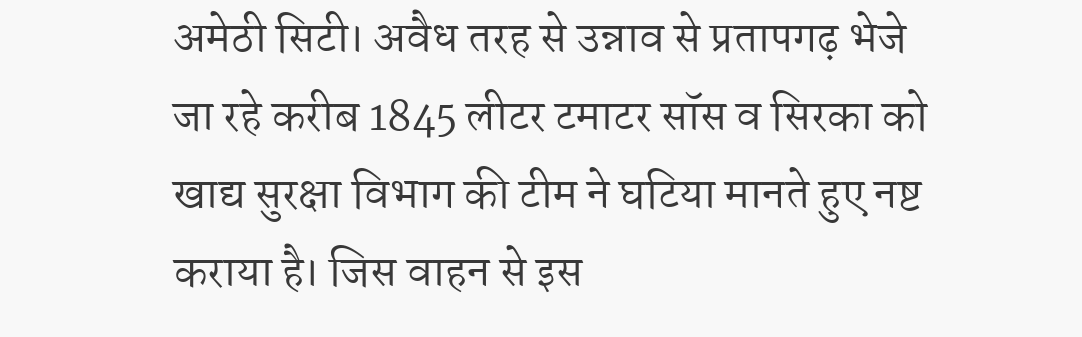अमेठी सिटी। अवैध तरह से उन्नाव से प्रतापगढ़ भेजे जा रहे करीब 1845 लीटर टमाटर सॉस व सिरका को खाद्य सुरक्षा विभाग की टीम ने घटिया मानते हुए नष्ट कराया है। जिस वाहन से इस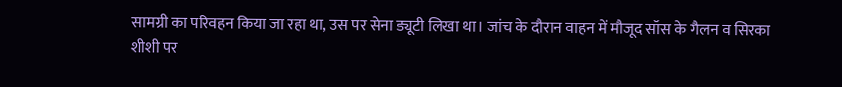सामग्री का परिवहन किया जा रहा था, उस पर सेना ड्यूटी लिखा था। जांच के दौरान वाहन में मौजूद सॉस के गैलन व सिरका शीशी पर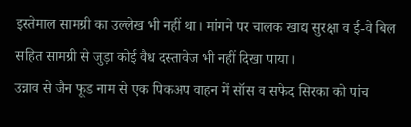इस्तेमाल सामग्री का उल्लेख भी नहीं था। मांगने पर चालक खाद्य सुरक्षा व ई-वे बिल सहित सामग्री से जुड़ा कोई वैध दस्तावेज भी नहीं दिखा पाया।
उन्नाव से जैन फूड नाम से एक पिकअप वाहन में सॉस व सफेद सिरका को पांच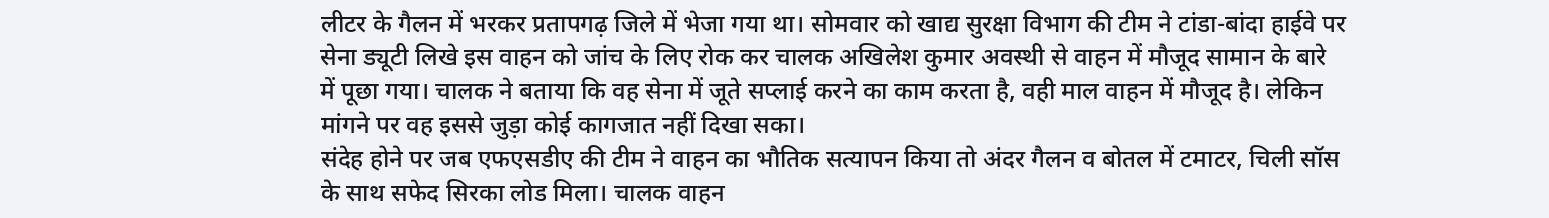लीटर के गैलन में भरकर प्रतापगढ़ जिले में भेजा गया था। सोमवार को खाद्य सुरक्षा विभाग की टीम ने टांडा-बांदा हाईवे पर सेना ड्यूटी लिखे इस वाहन को जांच के लिए रोक कर चालक अखिलेश कुमार अवस्थी से वाहन में मौजूद सामान के बारे में पूछा गया। चालक ने बताया कि वह सेना में जूते सप्लाई करने का काम करता है, वही माल वाहन में मौजूद है। लेकिन मांगने पर वह इससे जुड़ा कोई कागजात नहीं दिखा सका।
संदेह होने पर जब एफएसडीए की टीम ने वाहन का भौतिक सत्यापन किया तो अंदर गैलन व बोतल में टमाटर, चिली सॉस के साथ सफेद सिरका लोड मिला। चालक वाहन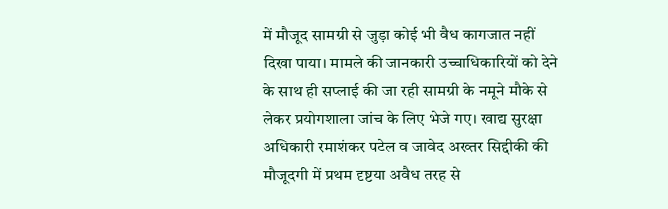में मौजूद सामग्री से जुड़ा कोई भी वैध कागजात नहीं दिखा पाया। मामले की जानकारी उच्चाधिकारियों को देने के साथ ही सप्लाई की जा रही सामग्री के नमूने मौके से लेकर प्रयोगशाला जांच के लिए भेजे गए। खाद्य सुरक्षा अधिकारी रमाशंकर पटेल व जावेद अख्तर सिद्दीकी की मौजूदगी में प्रथम दृष्टया अवैध तरह से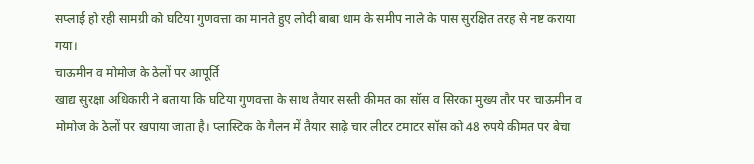सप्लाई हो रही सामग्री को घटिया गुणवत्ता का मानते हुए लोदी बाबा धाम के समीप नाले के पास सुरक्षित तरह से नष्ट कराया गया।
चाऊमीन व मोमोज के ठेलों पर आपूर्ति
खाद्य सुरक्षा अधिकारी ने बताया कि घटिया गुणवत्ता के साथ तैयार सस्ती कीमत का सॉस व सिरका मुख्य तौर पर चाऊमीन व मोमोज के ठेलों पर खपाया जाता है। प्लास्टिक के गैलन में तैयार साढ़े चार लीटर टमाटर सॉस को 48 रुपये कीमत पर बेचा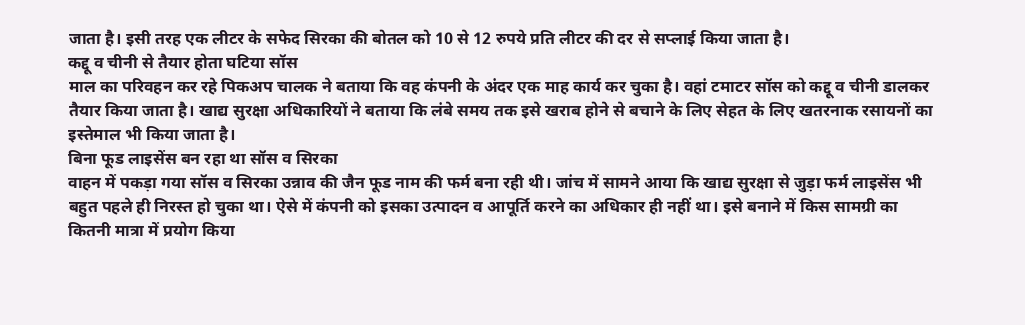जाता है। इसी तरह एक लीटर के सफेद सिरका की बोतल को 10 से 12 रुपये प्रति लीटर की दर से सप्लाई किया जाता है।
कद्दू व चीनी से तैयार होता घटिया सॉस
माल का परिवहन कर रहे पिकअप चालक ने बताया कि वह कंपनी के अंदर एक माह कार्य कर चुका है। वहां टमाटर सॉस को कद्दू व चीनी डालकर तैयार किया जाता है। खाद्य सुरक्षा अधिकारियों ने बताया कि लंबे समय तक इसे खराब होने से बचाने के लिए सेहत के लिए खतरनाक रसायनों का इस्तेमाल भी किया जाता है।
बिना फूड लाइसेंस बन रहा था सॉस व सिरका
वाहन में पकड़ा गया सॉस व सिरका उन्नाव की जैन फूड नाम की फर्म बना रही थी। जांच में सामने आया कि खाद्य सुरक्षा से जुड़ा फर्म लाइसेंस भी बहुत पहले ही निरस्त हो चुका था। ऐसे में कंपनी को इसका उत्पादन व आपूर्ति करने का अधिकार ही नहीं था। इसे बनाने में किस सामग्री का कितनी मात्रा में प्रयोग किया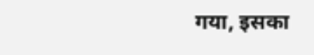गया, इसका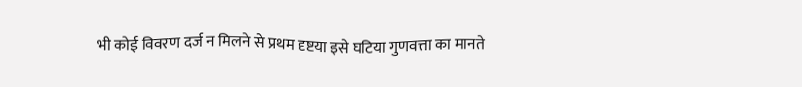भी कोई विवरण दर्ज न मिलने से प्रथम दृष्टया इसे घटिया गुणवत्ता का मानते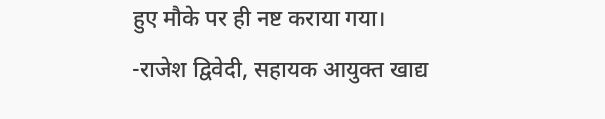हुए मौके पर ही नष्ट कराया गया।
-राजेश द्विवेदी, सहायक आयुक्त खाद्य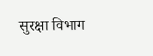सुरक्षा विभाग